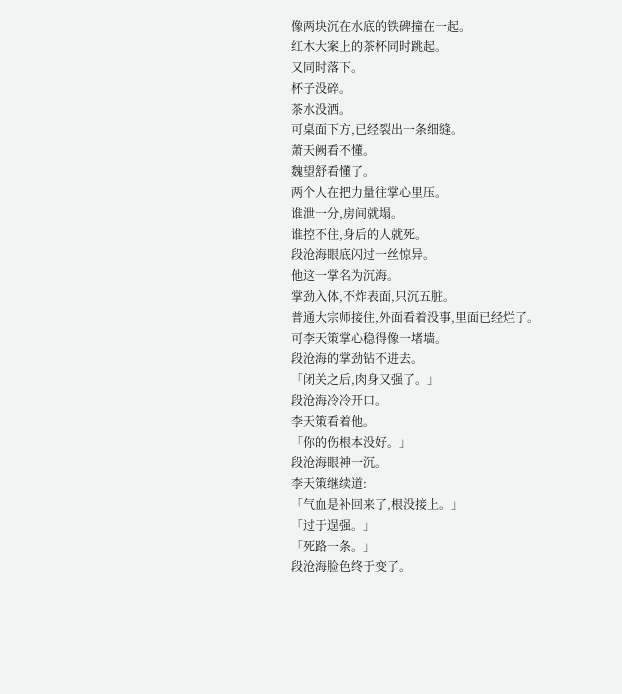像两块沉在水底的铁碑撞在一起。
红木大案上的茶杯同时跳起。
又同时落下。
杯子没碎。
茶水没洒。
可桌面下方,已经裂出一条细缝。
萧天阙看不懂。
魏望舒看懂了。
两个人在把力量往掌心里压。
谁泄一分,房间就塌。
谁控不住,身后的人就死。
段沧海眼底闪过一丝惊异。
他这一掌名为沉海。
掌劲入体,不炸表面,只沉五脏。
普通大宗师接住,外面看着没事,里面已经烂了。
可李天策掌心稳得像一堵墙。
段沧海的掌劲钻不进去。
「闭关之后,肉身又强了。」
段沧海冷冷开口。
李天策看着他。
「你的伤根本没好。」
段沧海眼神一沉。
李天策继续道:
「气血是补回来了,根没接上。」
「过于逞强。」
「死路一条。」
段沧海脸色终于变了。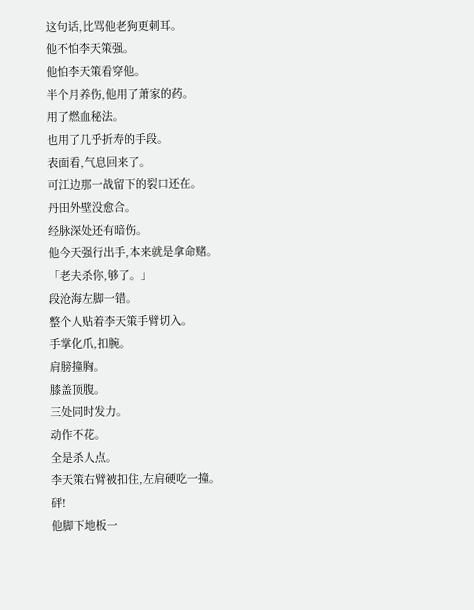这句话,比骂他老狗更刺耳。
他不怕李天策强。
他怕李天策看穿他。
半个月养伤,他用了萧家的药。
用了燃血秘法。
也用了几乎折寿的手段。
表面看,气息回来了。
可江边那一战留下的裂口还在。
丹田外壁没愈合。
经脉深处还有暗伤。
他今天强行出手,本来就是拿命赌。
「老夫杀你,够了。」
段沧海左脚一错。
整个人贴着李天策手臂切入。
手掌化爪,扣腕。
肩膀撞胸。
膝盖顶腹。
三处同时发力。
动作不花。
全是杀人点。
李天策右臂被扣住,左肩硬吃一撞。
砰!
他脚下地板一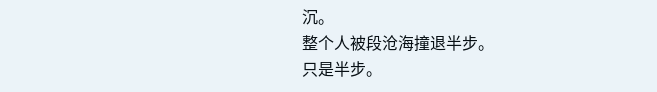沉。
整个人被段沧海撞退半步。
只是半步。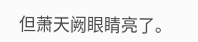但萧天阙眼睛亮了。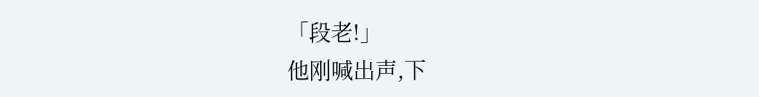「段老!」
他刚喊出声,下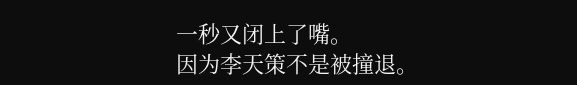一秒又闭上了嘴。
因为李天策不是被撞退。